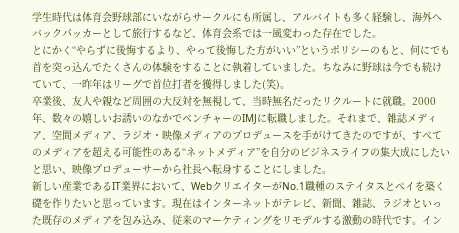学生時代は体育会野球部にいながらサークルにも所属し、アルバイトも多く経験し、海外へバックパッカーとして旅行するなど、体育会系では一風変わった存在でした。
とにかく“やらずに後悔するより、やって後悔した方がいい”というポリシーのもと、何にでも首を突っ込んでたくさんの体験をすることに執着していました。ちなみに野球は今でも続けていて、一昨年はリーグで首位打者を獲得しました(笑)。
卒業後、友人や親など周囲の大反対を無視して、当時無名だったリクルートに就職。2000年、数々の嬉しいお誘いのなかでベンチャーのIMJに転職しました。それまで、雑誌メディア、空間メディア、ラジオ・映像メディアのプロデュースを手がけてきたのですが、すべてのメディアを超える可能性のある“ネットメディア”を自分のビジネスライフの集大成にしたいと思い、映像プロデューサーから社長へ転身することにしました。
新しい産業であるIT業界において、WebクリエイターがNo.1職種のステイタスとペイを築く礎を作りたいと思っています。現在はインターネットがテレビ、新聞、雑誌、ラジオといった既存のメディアを包み込み、従来のマーケティングをリモデルする激動の時代です。イン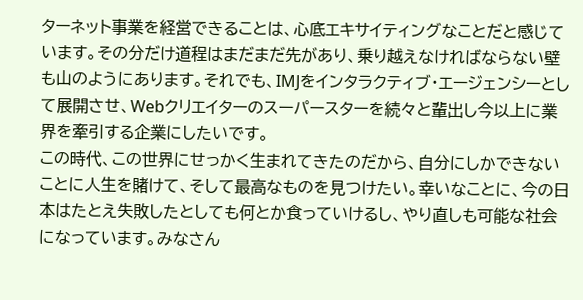ターネット事業を経営できることは、心底エキサイティングなことだと感じています。その分だけ道程はまだまだ先があり、乗り越えなければならない壁も山のようにあります。それでも、IMJをインタラクティブ・エージェンシーとして展開させ、Webクリエイターのスーパースターを続々と輩出し今以上に業界を牽引する企業にしたいです。
この時代、この世界にせっかく生まれてきたのだから、自分にしかできないことに人生を賭けて、そして最高なものを見つけたい。幸いなことに、今の日本はたとえ失敗したとしても何とか食っていけるし、やり直しも可能な社会になっています。みなさん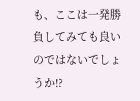も、ここは一発勝負してみても良いのではないでしょうか!?